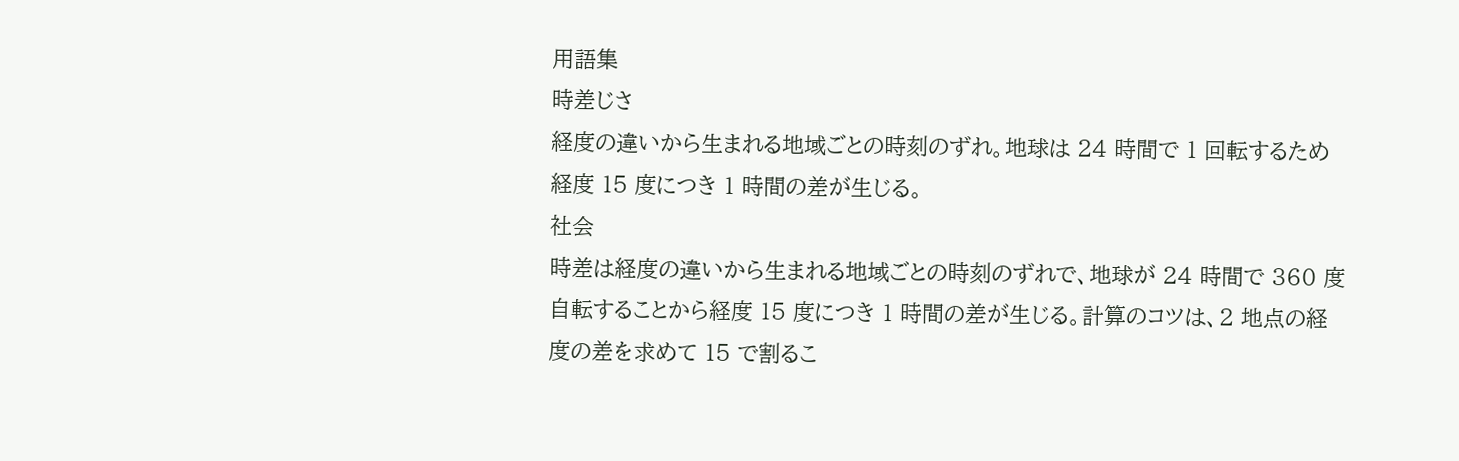用語集
時差じさ
経度の違いから生まれる地域ごとの時刻のずれ。地球は 24 時間で 1 回転するため経度 15 度につき 1 時間の差が生じる。
社会
時差は経度の違いから生まれる地域ごとの時刻のずれで、地球が 24 時間で 360 度自転することから経度 15 度につき 1 時間の差が生じる。計算のコツは、2 地点の経度の差を求めて 15 で割るこ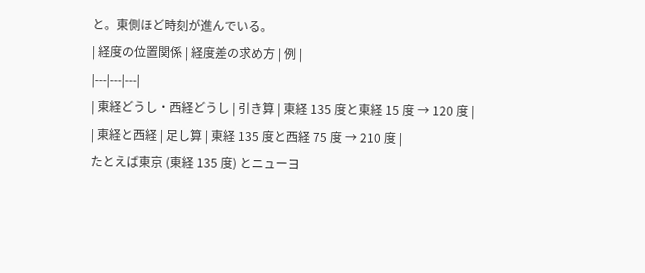と。東側ほど時刻が進んでいる。
| 経度の位置関係 | 経度差の求め方 | 例 |
|---|---|---|
| 東経どうし・西経どうし | 引き算 | 東経 135 度と東経 15 度 → 120 度 |
| 東経と西経 | 足し算 | 東経 135 度と西経 75 度 → 210 度 |
たとえば東京 (東経 135 度) とニューヨ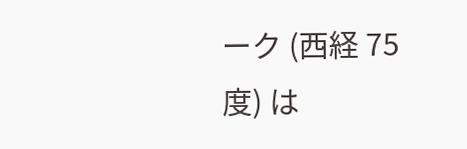ーク (西経 75 度) は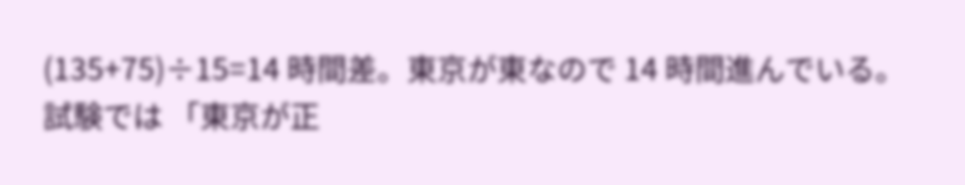(135+75)÷15=14 時間差。東京が東なので 14 時間進んでいる。
試験では 「東京が正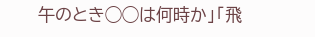午のとき◯◯は何時か」「飛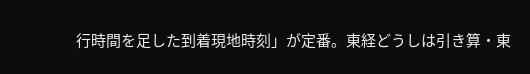行時間を足した到着現地時刻」が定番。東経どうしは引き算・東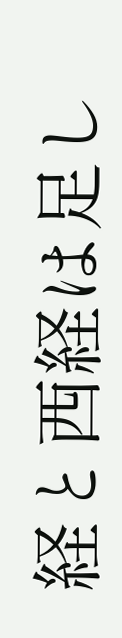経と西経は足し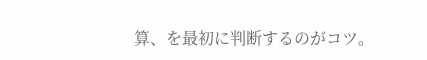算、を最初に判断するのがコツ。